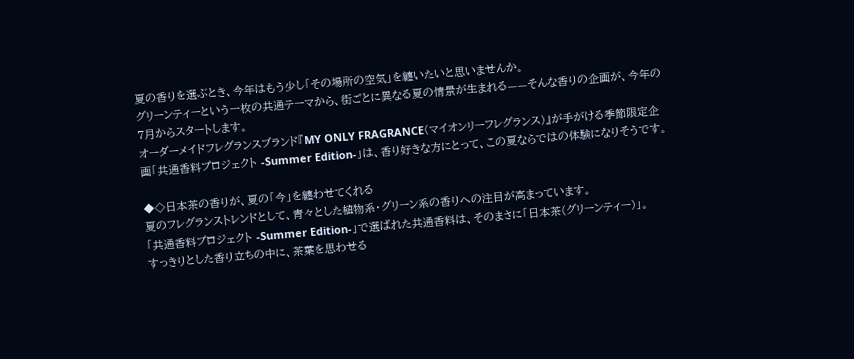夏の香りを選ぶとき、今年はもう少し「その場所の空気」を纏いたいと思いませんか。
グリーンティーという一枚の共通テーマから、街ごとに異なる夏の情景が生まれる——そんな香りの企画が、今年の7月からスタートします。
オーダーメイドフレグランスブランド『MY ONLY FRAGRANCE(マイオンリーフレグランス)』が手がける季節限定企画「共通香料プロジェクト -Summer Edition-」は、香り好きな方にとって、この夏ならではの体験になりそうです。

◆◇日本茶の香りが、夏の「今」を纏わせてくれる
夏のフレグランストレンドとして、青々とした植物系・グリーン系の香りへの注目が高まっています。
「共通香料プロジェクト -Summer Edition-」で選ばれた共通香料は、そのまさに「日本茶(グリーンティー)」。
すっきりとした香り立ちの中に、茶葉を思わせる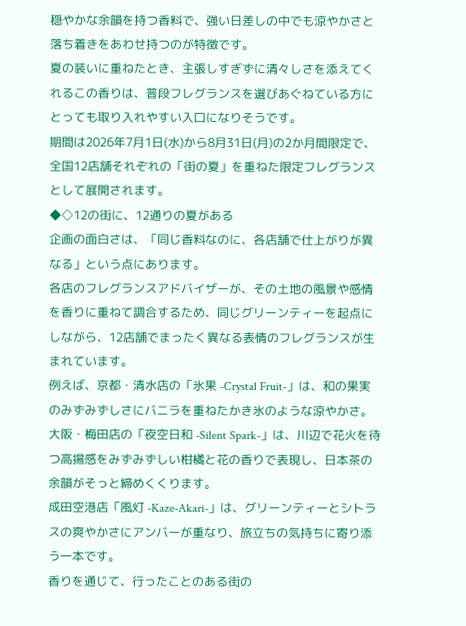穏やかな余韻を持つ香料で、強い日差しの中でも涼やかさと落ち着きをあわせ持つのが特徴です。
夏の装いに重ねたとき、主張しすぎずに清々しさを添えてくれるこの香りは、普段フレグランスを選びあぐねている方にとっても取り入れやすい入口になりそうです。
期間は2026年7月1日(水)から8月31日(月)の2か月間限定で、全国12店舗それぞれの「街の夏」を重ねた限定フレグランスとして展開されます。
◆◇12の街に、12通りの夏がある
企画の面白さは、「同じ香料なのに、各店舗で仕上がりが異なる」という点にあります。
各店のフレグランスアドバイザーが、その土地の風景や感情を香りに重ねて調合するため、同じグリーンティーを起点にしながら、12店舗でまったく異なる表情のフレグランスが生まれています。
例えば、京都・清水店の「氷果 -Crystal Fruit-」は、和の果実のみずみずしさにバニラを重ねたかき氷のような涼やかさ。
大阪・梅田店の「夜空日和 -Silent Spark-」は、川辺で花火を待つ高揚感をみずみずしい柑橘と花の香りで表現し、日本茶の余韻がそっと締めくくります。
成田空港店「風灯 -Kaze-Akari-」は、グリーンティーとシトラスの爽やかさにアンバーが重なり、旅立ちの気持ちに寄り添う一本です。
香りを通じて、行ったことのある街の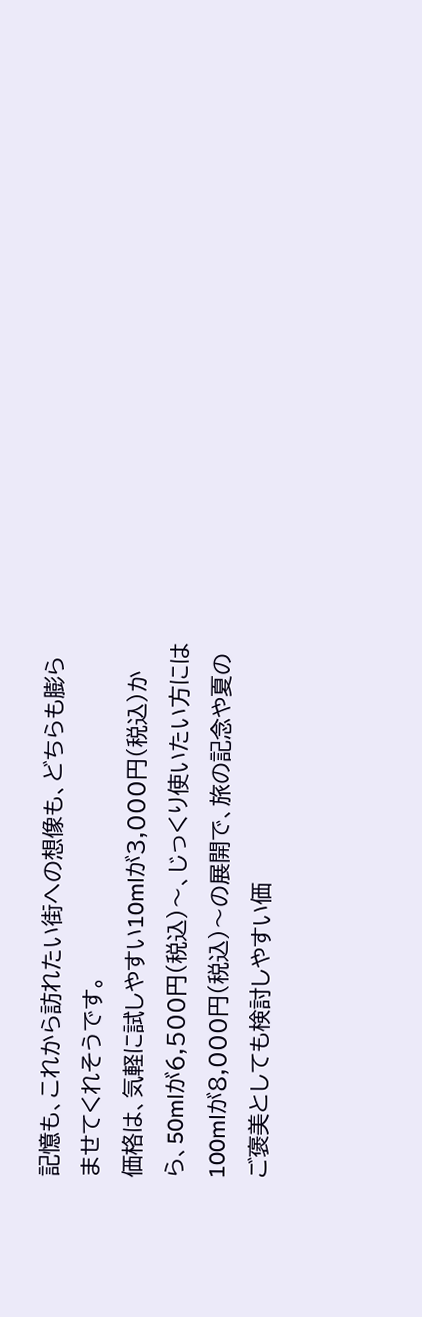記憶も、これから訪れたい街への想像も、どちらも膨らませてくれそうです。
価格は、気軽に試しやすい10mlが3,000円(税込)から、50mlが6,500円(税込)〜、じっくり使いたい方には100mlが8,000円(税込)〜の展開で、旅の記念や夏のご褒美としても検討しやすい価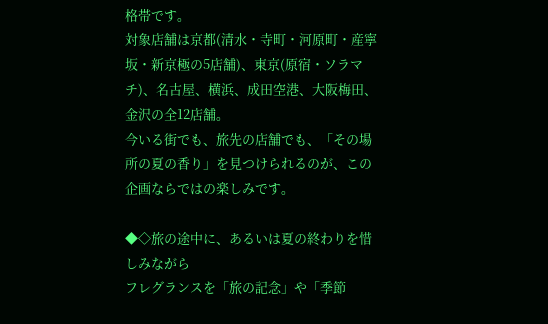格帯です。
対象店舗は京都(清水・寺町・河原町・産寧坂・新京極の5店舗)、東京(原宿・ソラマチ)、名古屋、横浜、成田空港、大阪梅田、金沢の全12店舗。
今いる街でも、旅先の店舗でも、「その場所の夏の香り」を見つけられるのが、この企画ならではの楽しみです。

◆◇旅の途中に、あるいは夏の終わりを惜しみながら
フレグランスを「旅の記念」や「季節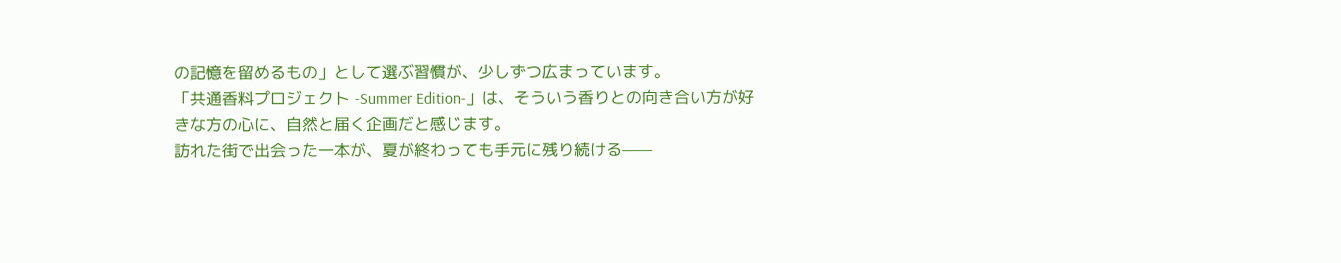の記憶を留めるもの」として選ぶ習慣が、少しずつ広まっています。
「共通香料プロジェクト -Summer Edition-」は、そういう香りとの向き合い方が好きな方の心に、自然と届く企画だと感じます。
訪れた街で出会った一本が、夏が終わっても手元に残り続ける——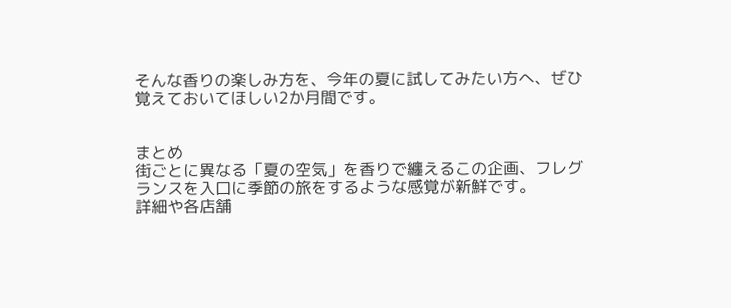そんな香りの楽しみ方を、今年の夏に試してみたい方へ、ぜひ覚えておいてほしい2か月間です。


まとめ
街ごとに異なる「夏の空気」を香りで纏えるこの企画、フレグランスを入口に季節の旅をするような感覚が新鮮です。
詳細や各店舗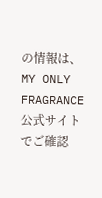の情報は、MY ONLY FRAGRANCE公式サイトでご確認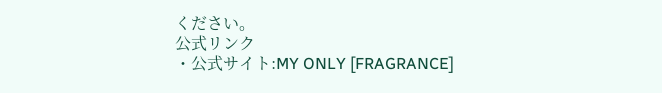ください。
公式リンク
・公式サイト:MY ONLY [FRAGRANCE]